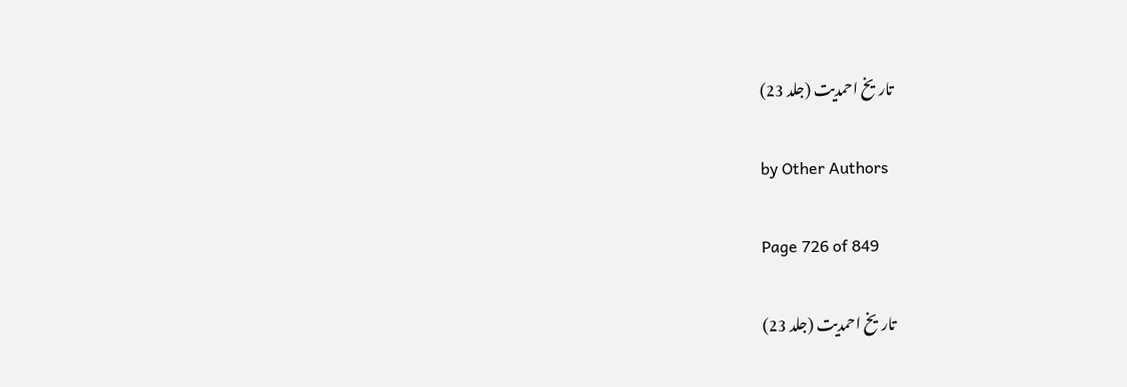تاریخ احمدیت (جلد 23)

by Other Authors

Page 726 of 849

تاریخ احمدیت (جلد 23)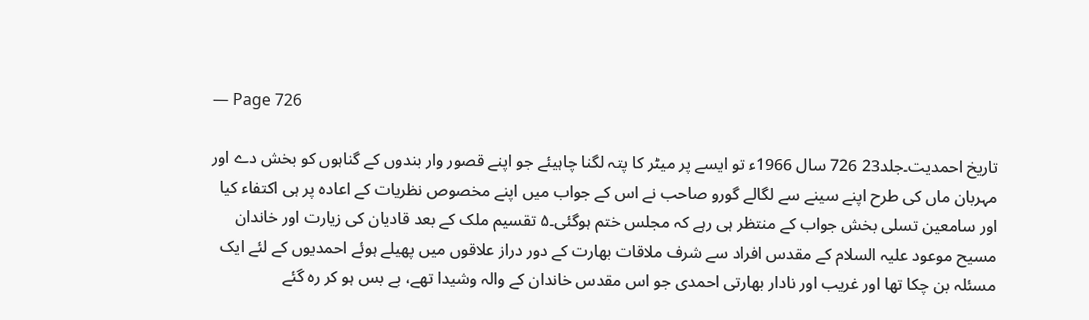— Page 726

تاریخ احمدیت۔جلد23 726 سال 1966ء تو ایسے پر میٹر کا پتہ لگنا چاہیئے جو اپنے قصور وار بندوں کے گناہوں کو بخش دے اور مہربان ماں کی طرح اپنے سینے سے لگالے گورو صاحب نے اس کے جواب میں اپنے مخصوص نظریات کے اعادہ پر ہی اکتفاء کیا اور سامعین تسلی بخش جواب کے منتظر ہی رہے کہ مجلس ختم ہوگئی۔۵ تقسیم ملک کے بعد قادیان کی زیارت اور خاندان مسیح موعود علیہ السلام کے مقدس افراد سے شرف ملاقات بھارت کے دور دراز علاقوں میں پھیلے ہوئے احمدیوں کے لئے ایک مسئلہ بن چکا تھا اور غریب اور نادار بھارتی احمدی جو اس مقدس خاندان کے والہ وشیدا تھے، بے بس ہو کر رہ گئے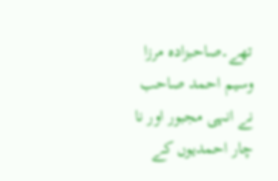تھے۔صاحبزادہ مرزا وسیم احمد صاحب نے انہی مجبور اور نا چار احمدیوں کے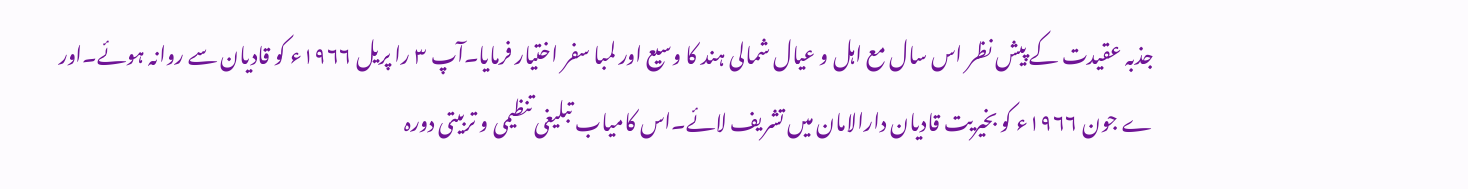جذبہ عقیدت کے پیش نظر اس سال مع اہل و عیال شمالی ہند کا وسیع اور لمبا سفر اختیار فرمایا۔آپ ۳ را پریل ۱۹۶۶ء کو قادیان سے روانہ ہوئے۔اور ے جون ۱۹۶۶ء کو بخیریت قادیان دارالامان میں تشریف لائے۔اس کامیاب تبلیغی تنظیمی و تربیتی دورہ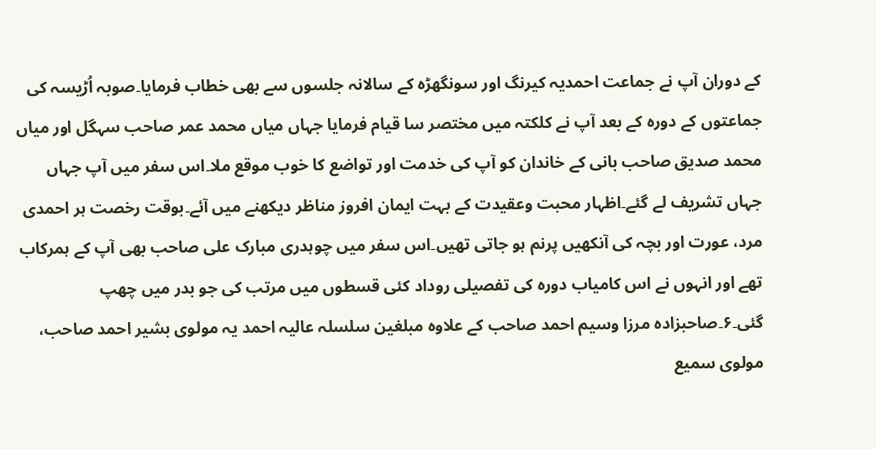کے دوران آپ نے جماعت احمدیہ کیرنگ اور سونگھڑہ کے سالانہ جلسوں سے بھی خطاب فرمایا۔صوبہ اُڑیسہ کی جماعتوں کے دورہ کے بعد آپ نے کلکتہ میں مختصر سا قیام فرمایا جہاں میاں محمد عمر صاحب سہگل اور میاں محمد صدیق صاحب بانی کے خاندان کو آپ کی خدمت اور تواضع کا خوب موقع ملا۔اس سفر میں آپ جہاں جہاں تشریف لے گئے۔اظہار محبت وعقیدت کے بہت ایمان افروز مناظر دیکھنے میں آئے۔بوقت رخصت ہر احمدی مرد، عورت اور بچہ کی آنکھیں پرنم ہو جاتی تھیں۔اس سفر میں چوہدری مبارک علی صاحب بھی آپ کے ہمرکاب تھے اور انہوں نے اس کامیاب دورہ کی تفصیلی روداد کئی قسطوں میں مرتب کی جو بدر میں چھپ گئی۔۶۔صاحبزادہ مرزا وسیم احمد صاحب کے علاوہ مبلغین سلسلہ عالیہ احمد یہ مولوی بشیر احمد صاحب، مولوی سمیع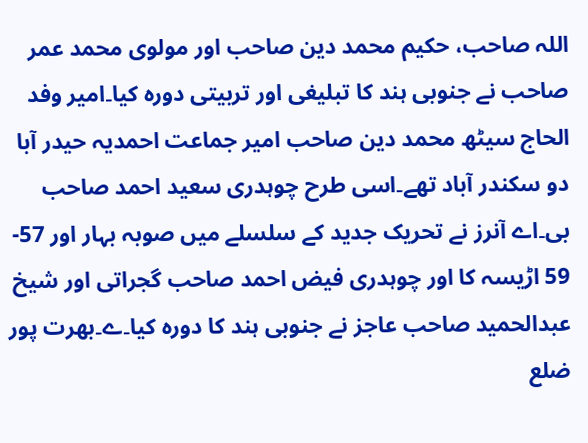اللہ صاحب، حکیم محمد دین صاحب اور مولوی محمد عمر صاحب نے جنوبی ہند کا تبلیغی اور تربیتی دورہ کیا۔امیر وفد الحاج سیٹھ محمد دین صاحب امیر جماعت احمدیہ حیدر آبا دو سکندر آباد تھے۔اسی طرح چوہدری سعید احمد صاحب بی۔اے آنرز نے تحریک جدید کے سلسلے میں صوبہ بہار اور 57- 59 اڑیسہ کا اور چوہدری فیض احمد صاحب گجراتی اور شیخ عبدالحمید صاحب عاجز نے جنوبی ہند کا دورہ کیا۔ے۔بھرت پور ضلع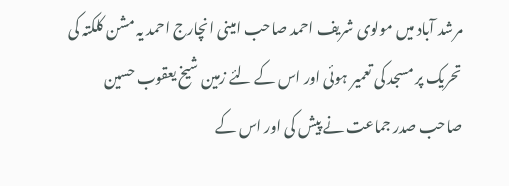مرشد آباد میں مولوی شریف احمد صاحب امینی انچارج احمد یہ مشن کلکتہ کی تحریک پر مسجد کی تعمیر ہوئی اور اس کے لئے زمین شیخ یعقوب حسین صاحب صدر جماعت نے پیش کی اور اس کے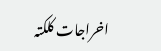اخراجات کلکتہ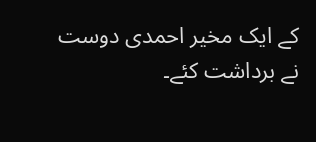کے ایک مخیر احمدی دوست نے برداشت کئے۔